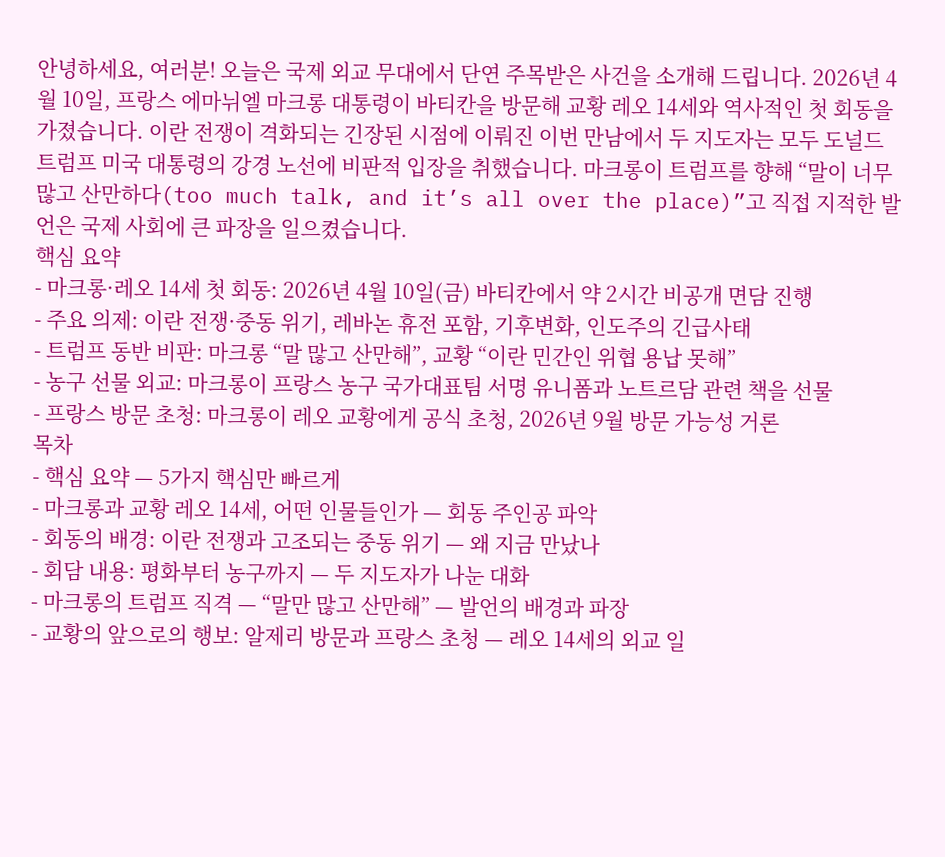안녕하세요, 여러분! 오늘은 국제 외교 무대에서 단연 주목받은 사건을 소개해 드립니다. 2026년 4월 10일, 프랑스 에마뉘엘 마크롱 대통령이 바티칸을 방문해 교황 레오 14세와 역사적인 첫 회동을 가졌습니다. 이란 전쟁이 격화되는 긴장된 시점에 이뤄진 이번 만남에서 두 지도자는 모두 도널드 트럼프 미국 대통령의 강경 노선에 비판적 입장을 취했습니다. 마크롱이 트럼프를 향해 “말이 너무 많고 산만하다(too much talk, and it’s all over the place)”고 직접 지적한 발언은 국제 사회에 큰 파장을 일으켰습니다.
핵심 요약
- 마크롱·레오 14세 첫 회동: 2026년 4월 10일(금) 바티칸에서 약 2시간 비공개 면담 진행
- 주요 의제: 이란 전쟁·중동 위기, 레바논 휴전 포함, 기후변화, 인도주의 긴급사태
- 트럼프 동반 비판: 마크롱 “말 많고 산만해”, 교황 “이란 민간인 위협 용납 못해”
- 농구 선물 외교: 마크롱이 프랑스 농구 국가대표팀 서명 유니폼과 노트르담 관련 책을 선물
- 프랑스 방문 초청: 마크롱이 레오 교황에게 공식 초청, 2026년 9월 방문 가능성 거론
목차
- 핵심 요약 — 5가지 핵심만 빠르게
- 마크롱과 교황 레오 14세, 어떤 인물들인가 — 회동 주인공 파악
- 회동의 배경: 이란 전쟁과 고조되는 중동 위기 — 왜 지금 만났나
- 회담 내용: 평화부터 농구까지 — 두 지도자가 나눈 대화
- 마크롱의 트럼프 직격 — “말만 많고 산만해” — 발언의 배경과 파장
- 교황의 앞으로의 행보: 알제리 방문과 프랑스 초청 — 레오 14세의 외교 일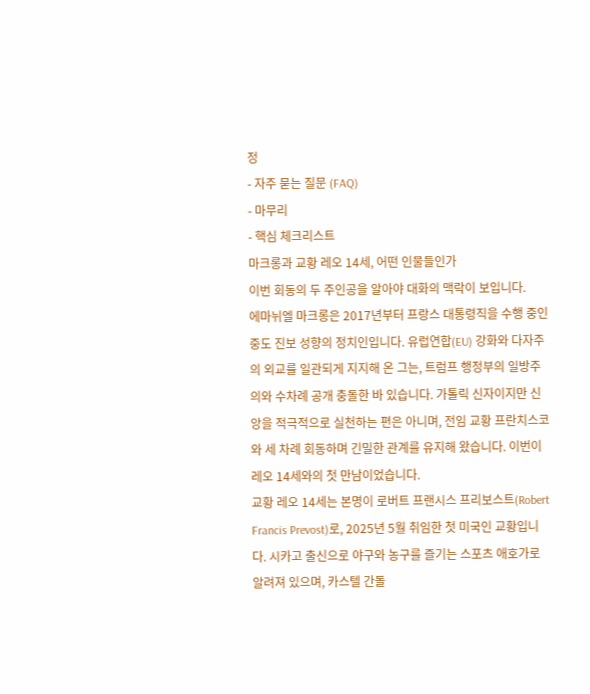정
- 자주 묻는 질문 (FAQ)
- 마무리
- 핵심 체크리스트
마크롱과 교황 레오 14세, 어떤 인물들인가
이번 회동의 두 주인공을 알아야 대화의 맥락이 보입니다.
에마뉘엘 마크롱은 2017년부터 프랑스 대통령직을 수행 중인 중도 진보 성향의 정치인입니다. 유럽연합(EU) 강화와 다자주의 외교를 일관되게 지지해 온 그는, 트럼프 행정부의 일방주의와 수차례 공개 충돌한 바 있습니다. 가톨릭 신자이지만 신앙을 적극적으로 실천하는 편은 아니며, 전임 교황 프란치스코와 세 차례 회동하며 긴밀한 관계를 유지해 왔습니다. 이번이 레오 14세와의 첫 만남이었습니다.
교황 레오 14세는 본명이 로버트 프랜시스 프리보스트(Robert Francis Prevost)로, 2025년 5월 취임한 첫 미국인 교황입니다. 시카고 출신으로 야구와 농구를 즐기는 스포츠 애호가로 알려져 있으며, 카스텔 간돌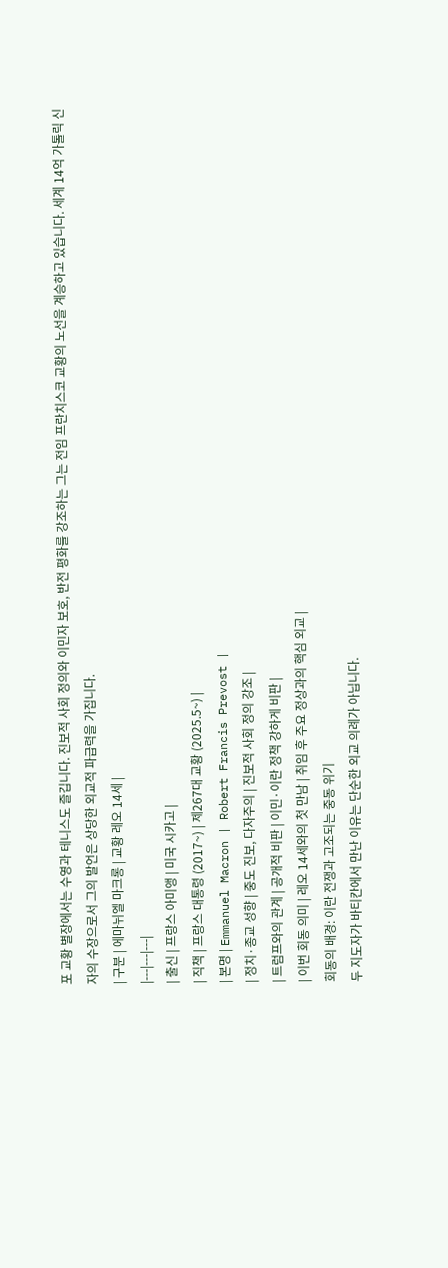포 교황 별장에서는 수영과 테니스도 즐깁니다. 진보적 사회 정의와 이민자 보호, 반전 평화를 강조하는 그는 전임 프란치스코 교황의 노선을 계승하고 있습니다. 세계 14억 가톨릭 신자의 수장으로서 그의 발언은 상당한 외교적 파급력을 가집니다.
| 구분 | 에마뉘엘 마크롱 | 교황 레오 14세 |
|---|---|---|
| 출신 | 프랑스 아미앵 | 미국 시카고 |
| 직책 | 프랑스 대통령 (2017~) | 제267대 교황 (2025.5~) |
| 본명 | Emmanuel Macron | Robert Francis Prevost |
| 정치·종교 성향 | 중도 진보, 다자주의 | 진보적 사회 정의 강조 |
| 트럼프와의 관계 | 공개적 비판 | 이민·이란 정책 강하게 비판 |
| 이번 회동 의미 | 레오 14세와의 첫 만남 | 취임 후 주요 정상과의 핵심 외교 |
회동의 배경: 이란 전쟁과 고조되는 중동 위기
두 지도자가 바티칸에서 만난 이유는 단순한 외교 의례가 아닙니다.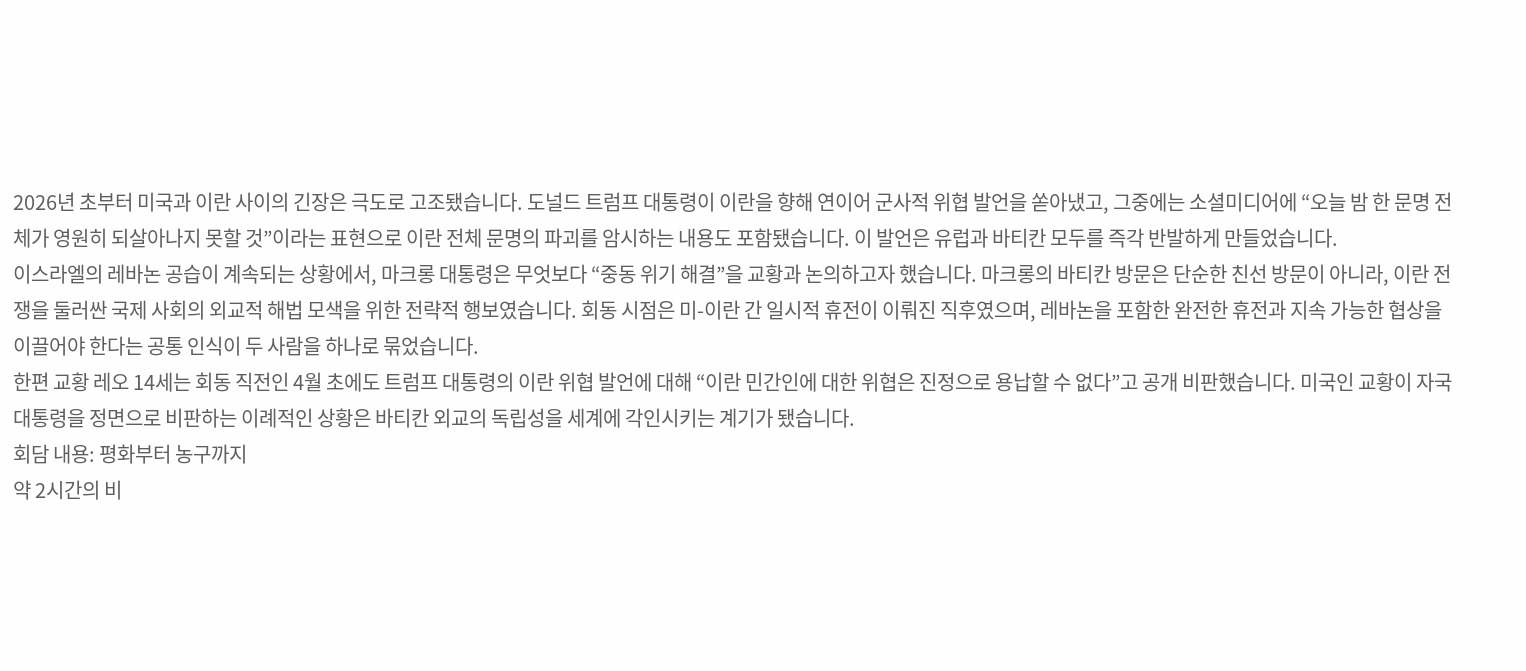2026년 초부터 미국과 이란 사이의 긴장은 극도로 고조됐습니다. 도널드 트럼프 대통령이 이란을 향해 연이어 군사적 위협 발언을 쏟아냈고, 그중에는 소셜미디어에 “오늘 밤 한 문명 전체가 영원히 되살아나지 못할 것”이라는 표현으로 이란 전체 문명의 파괴를 암시하는 내용도 포함됐습니다. 이 발언은 유럽과 바티칸 모두를 즉각 반발하게 만들었습니다.
이스라엘의 레바논 공습이 계속되는 상황에서, 마크롱 대통령은 무엇보다 “중동 위기 해결”을 교황과 논의하고자 했습니다. 마크롱의 바티칸 방문은 단순한 친선 방문이 아니라, 이란 전쟁을 둘러싼 국제 사회의 외교적 해법 모색을 위한 전략적 행보였습니다. 회동 시점은 미-이란 간 일시적 휴전이 이뤄진 직후였으며, 레바논을 포함한 완전한 휴전과 지속 가능한 협상을 이끌어야 한다는 공통 인식이 두 사람을 하나로 묶었습니다.
한편 교황 레오 14세는 회동 직전인 4월 초에도 트럼프 대통령의 이란 위협 발언에 대해 “이란 민간인에 대한 위협은 진정으로 용납할 수 없다”고 공개 비판했습니다. 미국인 교황이 자국 대통령을 정면으로 비판하는 이례적인 상황은 바티칸 외교의 독립성을 세계에 각인시키는 계기가 됐습니다.
회담 내용: 평화부터 농구까지
약 2시간의 비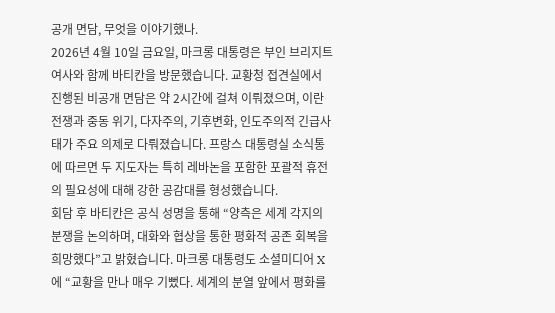공개 면담, 무엇을 이야기했나.
2026년 4월 10일 금요일, 마크롱 대통령은 부인 브리지트 여사와 함께 바티칸을 방문했습니다. 교황청 접견실에서 진행된 비공개 면담은 약 2시간에 걸쳐 이뤄졌으며, 이란 전쟁과 중동 위기, 다자주의, 기후변화, 인도주의적 긴급사태가 주요 의제로 다뤄졌습니다. 프랑스 대통령실 소식통에 따르면 두 지도자는 특히 레바논을 포함한 포괄적 휴전의 필요성에 대해 강한 공감대를 형성했습니다.
회담 후 바티칸은 공식 성명을 통해 “양측은 세계 각지의 분쟁을 논의하며, 대화와 협상을 통한 평화적 공존 회복을 희망했다”고 밝혔습니다. 마크롱 대통령도 소셜미디어 X에 “교황을 만나 매우 기뻤다. 세계의 분열 앞에서 평화를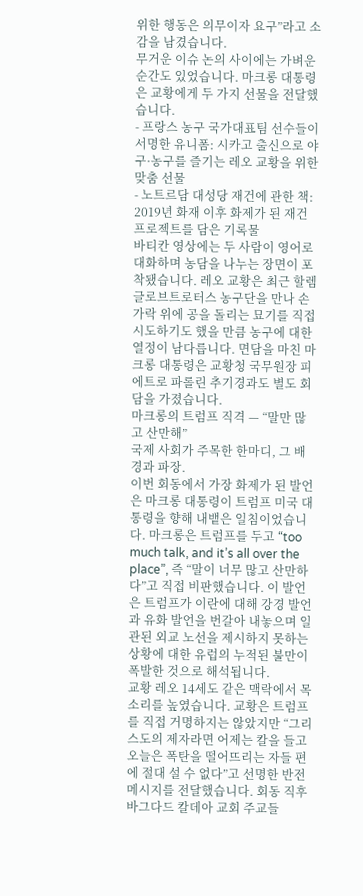위한 행동은 의무이자 요구”라고 소감을 남겼습니다.
무거운 이슈 논의 사이에는 가벼운 순간도 있었습니다. 마크롱 대통령은 교황에게 두 가지 선물을 전달했습니다.
- 프랑스 농구 국가대표팀 선수들이 서명한 유니폼: 시카고 출신으로 야구·농구를 즐기는 레오 교황을 위한 맞춤 선물
- 노트르담 대성당 재건에 관한 책: 2019년 화재 이후 화제가 된 재건 프로젝트를 담은 기록물
바티칸 영상에는 두 사람이 영어로 대화하며 농담을 나누는 장면이 포착됐습니다. 레오 교황은 최근 할렘 글로브트로터스 농구단을 만나 손가락 위에 공을 돌리는 묘기를 직접 시도하기도 했을 만큼 농구에 대한 열정이 남다릅니다. 면담을 마친 마크롱 대통령은 교황청 국무원장 피에트로 파롤린 추기경과도 별도 회담을 가졌습니다.
마크롱의 트럼프 직격 — “말만 많고 산만해”
국제 사회가 주목한 한마디, 그 배경과 파장.
이번 회동에서 가장 화제가 된 발언은 마크롱 대통령이 트럼프 미국 대통령을 향해 내뱉은 일침이었습니다. 마크롱은 트럼프를 두고 “too much talk, and it’s all over the place”, 즉 “말이 너무 많고 산만하다”고 직접 비판했습니다. 이 발언은 트럼프가 이란에 대해 강경 발언과 유화 발언을 번갈아 내놓으며 일관된 외교 노선을 제시하지 못하는 상황에 대한 유럽의 누적된 불만이 폭발한 것으로 해석됩니다.
교황 레오 14세도 같은 맥락에서 목소리를 높였습니다. 교황은 트럼프를 직접 거명하지는 않았지만 “그리스도의 제자라면 어제는 칼을 들고 오늘은 폭탄을 떨어뜨리는 자들 편에 절대 설 수 없다”고 선명한 반전 메시지를 전달했습니다. 회동 직후 바그다드 칼데아 교회 주교들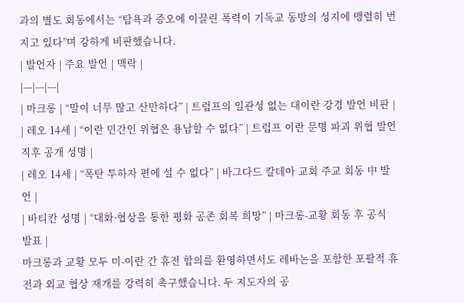과의 별도 회동에서는 “탐욕과 증오에 이끌린 폭력이 기독교 동방의 성지에 맹렬히 번지고 있다”며 강하게 비판했습니다.
| 발언자 | 주요 발언 | 맥락 |
|---|---|---|
| 마크롱 | “말이 너무 많고 산만하다” | 트럼프의 일관성 없는 대이란 강경 발언 비판 |
| 레오 14세 | “이란 민간인 위협은 용납할 수 없다” | 트럼프 이란 문명 파괴 위협 발언 직후 공개 성명 |
| 레오 14세 | “폭탄 투하자 편에 설 수 없다” | 바그다드 칼데아 교회 주교 회동 中 발언 |
| 바티칸 성명 | “대화·협상을 통한 평화 공존 회복 희망” | 마크롱-교황 회동 후 공식 발표 |
마크롱과 교황 모두 미-이란 간 휴전 합의를 환영하면서도 레바논을 포함한 포괄적 휴전과 외교 협상 재개를 강력히 촉구했습니다. 두 지도자의 공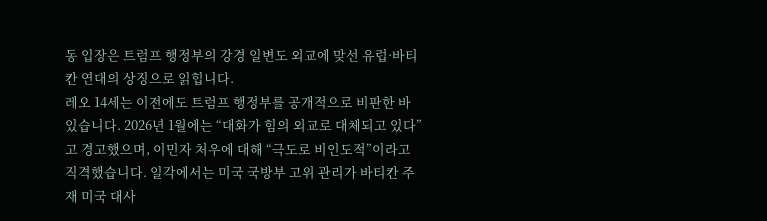동 입장은 트럼프 행정부의 강경 일변도 외교에 맞선 유럽·바티칸 연대의 상징으로 읽힙니다.
레오 14세는 이전에도 트럼프 행정부를 공개적으로 비판한 바 있습니다. 2026년 1월에는 “대화가 힘의 외교로 대체되고 있다”고 경고했으며, 이민자 처우에 대해 “극도로 비인도적”이라고 직격했습니다. 일각에서는 미국 국방부 고위 관리가 바티칸 주재 미국 대사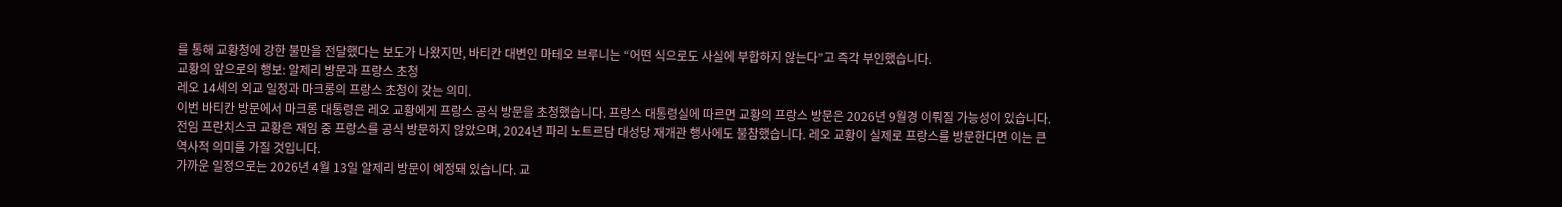를 통해 교황청에 강한 불만을 전달했다는 보도가 나왔지만, 바티칸 대변인 마테오 브루니는 “어떤 식으로도 사실에 부합하지 않는다”고 즉각 부인했습니다.
교황의 앞으로의 행보: 알제리 방문과 프랑스 초청
레오 14세의 외교 일정과 마크롱의 프랑스 초청이 갖는 의미.
이번 바티칸 방문에서 마크롱 대통령은 레오 교황에게 프랑스 공식 방문을 초청했습니다. 프랑스 대통령실에 따르면 교황의 프랑스 방문은 2026년 9월경 이뤄질 가능성이 있습니다. 전임 프란치스코 교황은 재임 중 프랑스를 공식 방문하지 않았으며, 2024년 파리 노트르담 대성당 재개관 행사에도 불참했습니다. 레오 교황이 실제로 프랑스를 방문한다면 이는 큰 역사적 의미를 가질 것입니다.
가까운 일정으로는 2026년 4월 13일 알제리 방문이 예정돼 있습니다. 교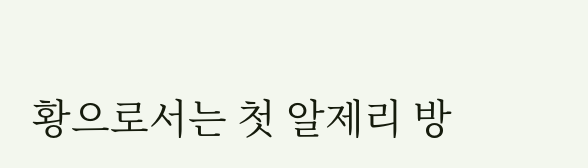황으로서는 첫 알제리 방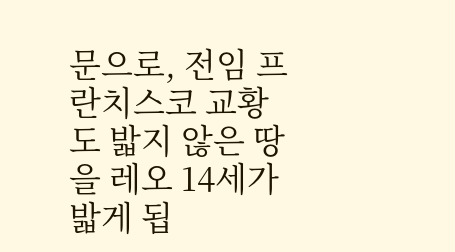문으로, 전임 프란치스코 교황도 밟지 않은 땅을 레오 14세가 밟게 됩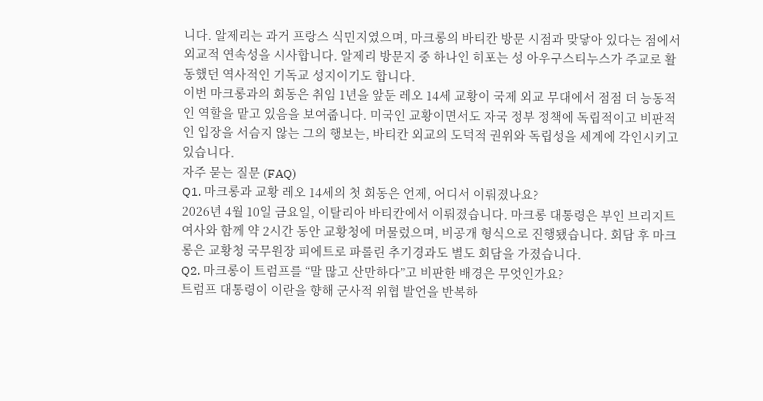니다. 알제리는 과거 프랑스 식민지였으며, 마크롱의 바티칸 방문 시점과 맞닿아 있다는 점에서 외교적 연속성을 시사합니다. 알제리 방문지 중 하나인 히포는 성 아우구스티누스가 주교로 활동했던 역사적인 기독교 성지이기도 합니다.
이번 마크롱과의 회동은 취임 1년을 앞둔 레오 14세 교황이 국제 외교 무대에서 점점 더 능동적인 역할을 맡고 있음을 보여줍니다. 미국인 교황이면서도 자국 정부 정책에 독립적이고 비판적인 입장을 서슴지 않는 그의 행보는, 바티칸 외교의 도덕적 권위와 독립성을 세계에 각인시키고 있습니다.
자주 묻는 질문 (FAQ)
Q1. 마크롱과 교황 레오 14세의 첫 회동은 언제, 어디서 이뤄졌나요?
2026년 4월 10일 금요일, 이탈리아 바티칸에서 이뤄졌습니다. 마크롱 대통령은 부인 브리지트 여사와 함께 약 2시간 동안 교황청에 머물렀으며, 비공개 형식으로 진행됐습니다. 회담 후 마크롱은 교황청 국무원장 피에트로 파롤린 추기경과도 별도 회담을 가졌습니다.
Q2. 마크롱이 트럼프를 “말 많고 산만하다”고 비판한 배경은 무엇인가요?
트럼프 대통령이 이란을 향해 군사적 위협 발언을 반복하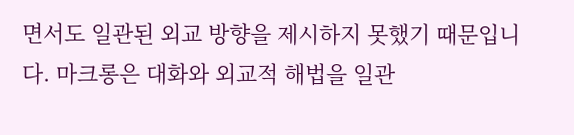면서도 일관된 외교 방향을 제시하지 못했기 때문입니다. 마크롱은 대화와 외교적 해법을 일관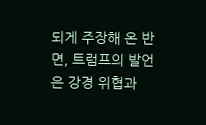되게 주장해 온 반면, 트럼프의 발언은 강경 위협과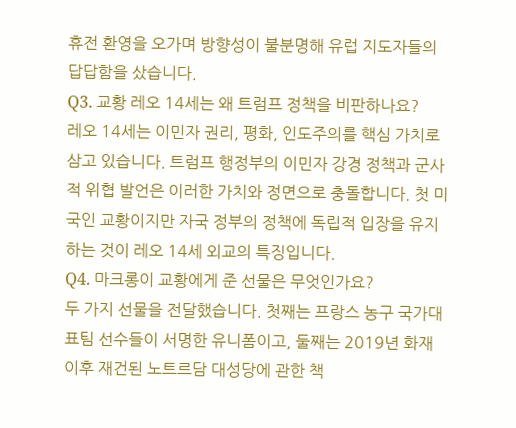휴전 환영을 오가며 방향성이 불분명해 유럽 지도자들의 답답함을 샀습니다.
Q3. 교황 레오 14세는 왜 트럼프 정책을 비판하나요?
레오 14세는 이민자 권리, 평화, 인도주의를 핵심 가치로 삼고 있습니다. 트럼프 행정부의 이민자 강경 정책과 군사적 위협 발언은 이러한 가치와 정면으로 충돌합니다. 첫 미국인 교황이지만 자국 정부의 정책에 독립적 입장을 유지하는 것이 레오 14세 외교의 특징입니다.
Q4. 마크롱이 교황에게 준 선물은 무엇인가요?
두 가지 선물을 전달했습니다. 첫째는 프랑스 농구 국가대표팀 선수들이 서명한 유니폼이고, 둘째는 2019년 화재 이후 재건된 노트르담 대성당에 관한 책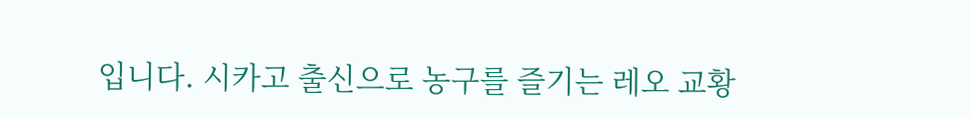입니다. 시카고 출신으로 농구를 즐기는 레오 교황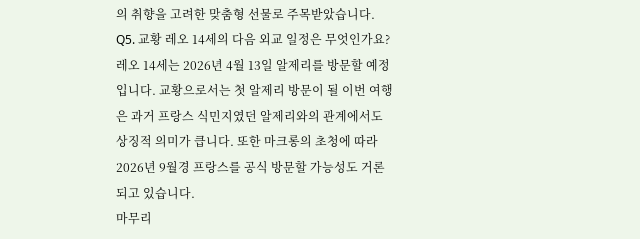의 취향을 고려한 맞춤형 선물로 주목받았습니다.
Q5. 교황 레오 14세의 다음 외교 일정은 무엇인가요?
레오 14세는 2026년 4월 13일 알제리를 방문할 예정입니다. 교황으로서는 첫 알제리 방문이 될 이번 여행은 과거 프랑스 식민지였던 알제리와의 관계에서도 상징적 의미가 큽니다. 또한 마크롱의 초청에 따라 2026년 9월경 프랑스를 공식 방문할 가능성도 거론되고 있습니다.
마무리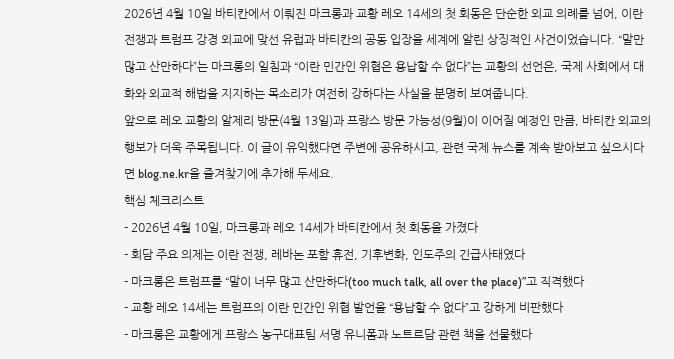2026년 4월 10일 바티칸에서 이뤄진 마크롱과 교황 레오 14세의 첫 회동은 단순한 외교 의례를 넘어, 이란 전쟁과 트럼프 강경 외교에 맞선 유럽과 바티칸의 공동 입장을 세계에 알린 상징적인 사건이었습니다. “말만 많고 산만하다”는 마크롱의 일침과 “이란 민간인 위협은 용납할 수 없다”는 교황의 선언은, 국제 사회에서 대화와 외교적 해법을 지지하는 목소리가 여전히 강하다는 사실을 분명히 보여줍니다.
앞으로 레오 교황의 알제리 방문(4월 13일)과 프랑스 방문 가능성(9월)이 이어질 예정인 만큼, 바티칸 외교의 행보가 더욱 주목됩니다. 이 글이 유익했다면 주변에 공유하시고, 관련 국제 뉴스를 계속 받아보고 싶으시다면 blog.ne.kr을 즐겨찾기에 추가해 두세요.
핵심 체크리스트
- 2026년 4월 10일, 마크롱과 레오 14세가 바티칸에서 첫 회동을 가졌다
- 회담 주요 의제는 이란 전쟁, 레바논 포함 휴전, 기후변화, 인도주의 긴급사태였다
- 마크롱은 트럼프를 “말이 너무 많고 산만하다(too much talk, all over the place)”고 직격했다
- 교황 레오 14세는 트럼프의 이란 민간인 위협 발언을 “용납할 수 없다”고 강하게 비판했다
- 마크롱은 교황에게 프랑스 농구대표팀 서명 유니폼과 노트르담 관련 책을 선물했다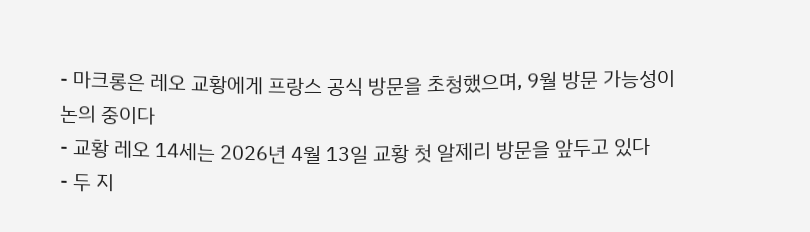- 마크롱은 레오 교황에게 프랑스 공식 방문을 초청했으며, 9월 방문 가능성이 논의 중이다
- 교황 레오 14세는 2026년 4월 13일 교황 첫 알제리 방문을 앞두고 있다
- 두 지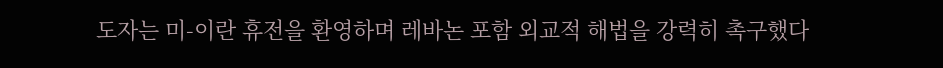도자는 미-이란 휴전을 환영하며 레바논 포함 외교적 해법을 강력히 촉구했다